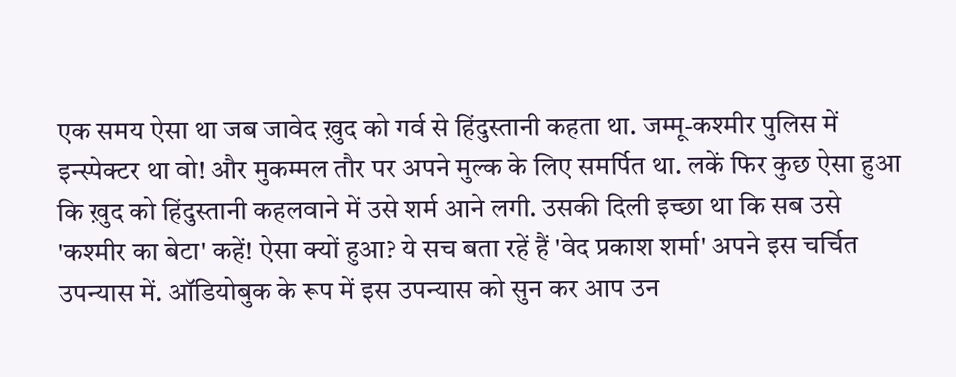एक समय ऐसा था जब जावेद ख़ुद को गर्व से हिंदुस्तानी कहता था. जम्मू-कश्मीर पुलिस में इन्स्पेक्टर था वो! और मुकम्मल तौर पर अपने मुल्क के लिए समर्पित था. लकें फिर कुछ ऐसा हुआ कि ख़ुद को हिंदुस्तानी कहलवाने में उसे शर्म आने लगी. उसकी दिली इच्छा था कि सब उसे 'कश्मीर का बेटा' कहें! ऐसा क्यों हुआ? ये सच बता रहें हैं 'वेद प्रकाश शर्मा' अपने इस चर्चित उपन्यास में. ऑडियोबुक के रूप में इस उपन्यास को सुन कर आप उन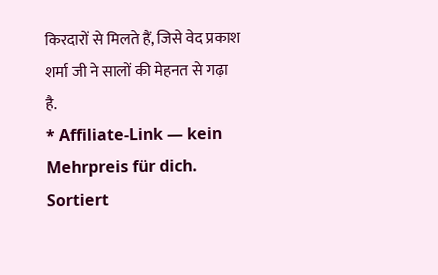किरदारों से मिलते हैं, जिसे वेद प्रकाश शर्मा जी ने सालों की मेहनत से गढ़ा है.
* Affiliate-Link — kein Mehrpreis für dich.
Sortiert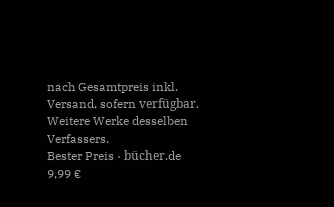nach Gesamtpreis inkl. Versand, sofern verfügbar.
Weitere Werke desselben Verfassers.
Bester Preis · bücher.de
9,99 €